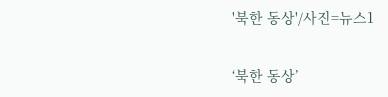'북한 동상'/사진=뉴스1

‘북한 동상’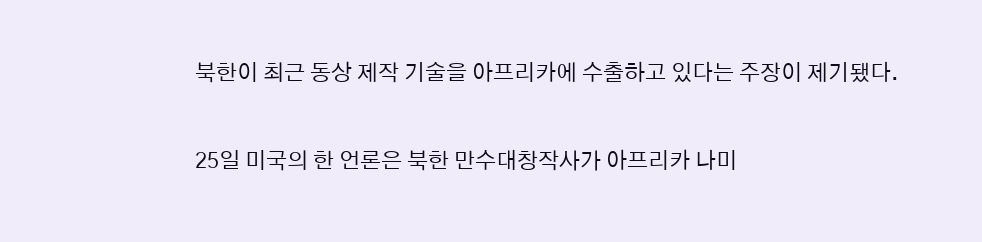북한이 최근 동상 제작 기술을 아프리카에 수출하고 있다는 주장이 제기됐다.

25일 미국의 한 언론은 북한 만수대창작사가 아프리카 나미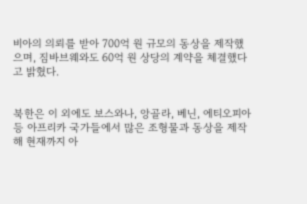비아의 의뢰를 받아 700억 원 규모의 동상을 제작했으며, 짐바브웨와도 60억 원 상당의 계약을 체결했다고 밝혔다.


북한은 이 외에도 보스와나, 앙골라, 베닌, 에티오피아 등 아프리카 국가들에서 많은 조형물과 동상을 제작해 현재까지 아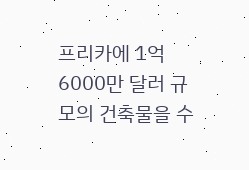프리카에 1억6000만 달러 규모의 건축물을 수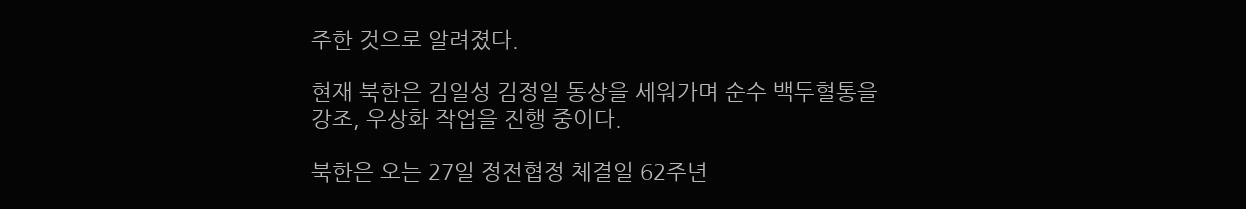주한 것으로 알려졌다.

현재 북한은 김일성 김정일 동상을 세워가며 순수 백두혈통을 강조, 우상화 작업을 진행 중이다.

북한은 오는 27일 정전협정 체결일 62주년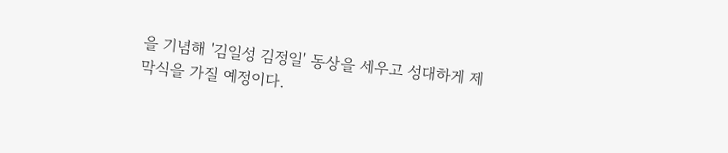을 기념해 '김일성 김정일' 동상을 세우고 성대하게 제막식을 가질 예정이다.